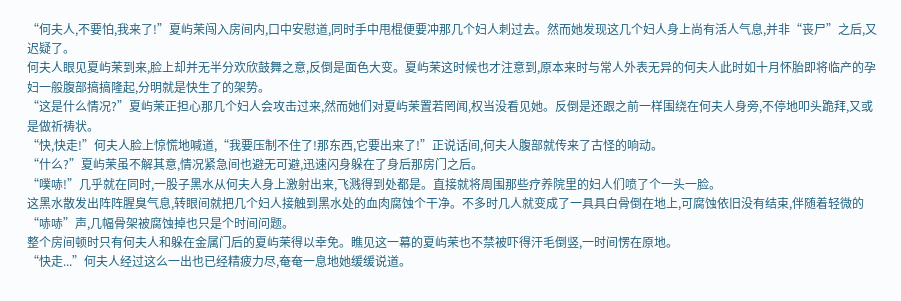“何夫人,不要怕,我来了!”夏屿茉闯入房间内,口中安慰道,同时手中甩棍便要冲那几个妇人刺过去。然而她发现这几个妇人身上尚有活人气息,并非“丧尸”之后,又迟疑了。
何夫人眼见夏屿茉到来,脸上却并无半分欢欣鼓舞之意,反倒是面色大变。夏屿茉这时候也才注意到,原本来时与常人外表无异的何夫人此时如十月怀胎即将临产的孕妇一般腹部搞搞隆起,分明就是快生了的架势。
“这是什么情况?”夏屿茉正担心那几个妇人会攻击过来,然而她们对夏屿茉置若罔闻,权当没看见她。反倒是还跟之前一样围绕在何夫人身旁,不停地叩头跪拜,又或是做祈祷状。
“快,快走!”何夫人脸上惊慌地喊道,“我要压制不住了!那东西,它要出来了!”正说话间,何夫人腹部就传来了古怪的响动。
“什么?”夏屿茉虽不解其意,情况紧急间也避无可避,迅速闪身躲在了身后那房门之后。
“噗哧!”几乎就在同时,一股子黑水从何夫人身上激射出来,飞溅得到处都是。直接就将周围那些疗养院里的妇人们喷了个一头一脸。
这黑水散发出阵阵腥臭气息,转眼间就把几个妇人接触到黑水处的血肉腐蚀个干净。不多时几人就变成了一具具白骨倒在地上,可腐蚀依旧没有结束,伴随着轻微的“哧哧”声,几幅骨架被腐蚀掉也只是个时间问题。
整个房间顿时只有何夫人和躲在金属门后的夏屿茉得以幸免。瞧见这一幕的夏屿茉也不禁被吓得汗毛倒竖,一时间愣在原地。
“快走...”何夫人经过这么一出也已经精疲力尽,奄奄一息地她缓缓说道。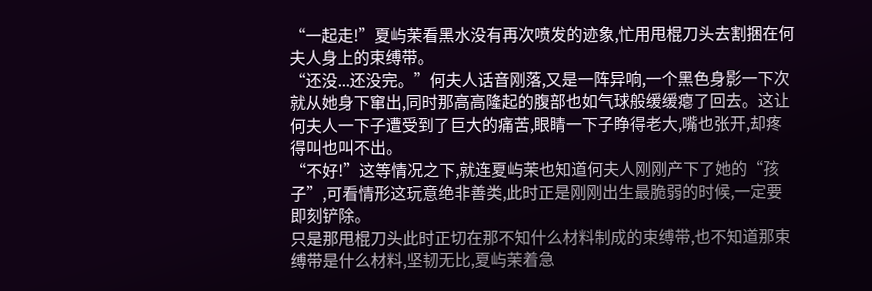“一起走!”夏屿茉看黑水没有再次喷发的迹象,忙用甩棍刀头去割捆在何夫人身上的束缚带。
“还没...还没完。”何夫人话音刚落,又是一阵异响,一个黑色身影一下次就从她身下窜出,同时那高高隆起的腹部也如气球般缓缓瘪了回去。这让何夫人一下子遭受到了巨大的痛苦,眼睛一下子睁得老大,嘴也张开,却疼得叫也叫不出。
“不好!”这等情况之下,就连夏屿茉也知道何夫人刚刚产下了她的“孩子”,可看情形这玩意绝非善类,此时正是刚刚出生最脆弱的时候,一定要即刻铲除。
只是那甩棍刀头此时正切在那不知什么材料制成的束缚带,也不知道那束缚带是什么材料,坚韧无比,夏屿茉着急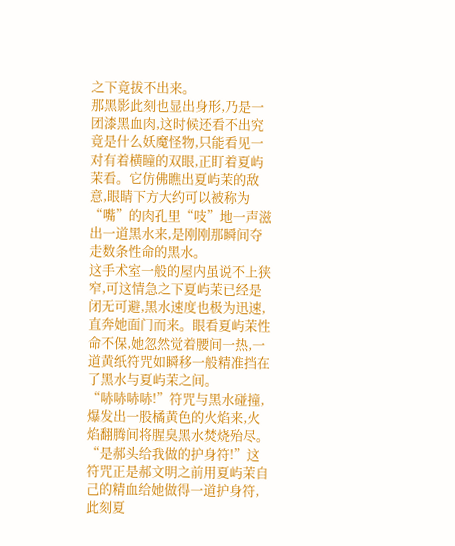之下竟拔不出来。
那黑影此刻也显出身形,乃是一团漆黑血肉,这时候还看不出究竟是什么妖魔怪物,只能看见一对有着横瞳的双眼,正盯着夏屿茉看。它仿佛瞧出夏屿茉的敌意,眼睛下方大约可以被称为“嘴”的肉孔里“吱”地一声滋出一道黑水来,是刚刚那瞬间夺走数条性命的黑水。
这手术室一般的屋内虽说不上狭窄,可这情急之下夏屿茉已经是闭无可避,黑水速度也极为迅速,直奔她面门而来。眼看夏屿茉性命不保,她忽然觉着腰间一热,一道黄纸符咒如瞬移一般精准挡在了黑水与夏屿茉之间。
“哧哧哧哧!”符咒与黑水碰撞,爆发出一股橘黄色的火焰来,火焰翻腾间将腥臭黑水焚烧殆尽。
“是郝头给我做的护身符!”这符咒正是郝文明之前用夏屿茉自己的精血给她做得一道护身符,此刻夏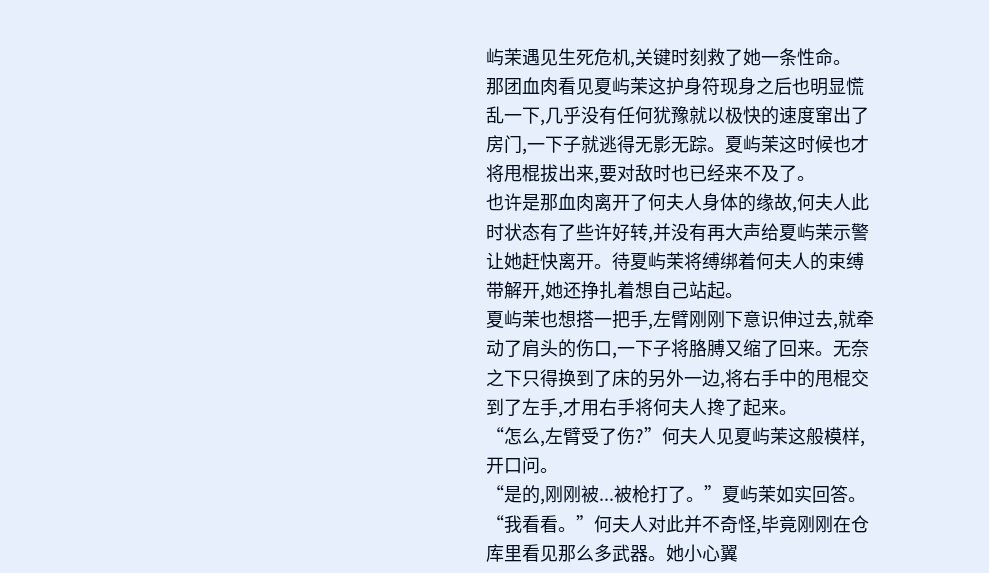屿茉遇见生死危机,关键时刻救了她一条性命。
那团血肉看见夏屿茉这护身符现身之后也明显慌乱一下,几乎没有任何犹豫就以极快的速度窜出了房门,一下子就逃得无影无踪。夏屿茉这时候也才将甩棍拔出来,要对敌时也已经来不及了。
也许是那血肉离开了何夫人身体的缘故,何夫人此时状态有了些许好转,并没有再大声给夏屿茉示警让她赶快离开。待夏屿茉将缚绑着何夫人的束缚带解开,她还挣扎着想自己站起。
夏屿茉也想搭一把手,左臂刚刚下意识伸过去,就牵动了肩头的伤口,一下子将胳膊又缩了回来。无奈之下只得换到了床的另外一边,将右手中的甩棍交到了左手,才用右手将何夫人搀了起来。
“怎么,左臂受了伤?”何夫人见夏屿茉这般模样,开口问。
“是的,刚刚被...被枪打了。”夏屿茉如实回答。
“我看看。”何夫人对此并不奇怪,毕竟刚刚在仓库里看见那么多武器。她小心翼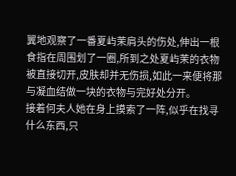翼地观察了一番夏屿茉肩头的伤处,伸出一根食指在周围划了一圈,所到之处夏屿茉的衣物被直接切开,皮肤却并无伤损,如此一来便将那与凝血结做一块的衣物与完好处分开。
接着何夫人她在身上摸索了一阵,似乎在找寻什么东西,只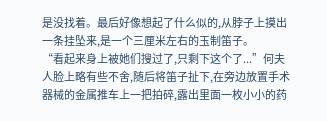是没找着。最后好像想起了什么似的,从脖子上摸出一条挂坠来,是一个三厘米左右的玉制笛子。
“看起来身上被她们搜过了,只剩下这个了...”何夫人脸上略有些不舍,随后将笛子扯下,在旁边放置手术器械的金属推车上一把拍碎,露出里面一枚小小的药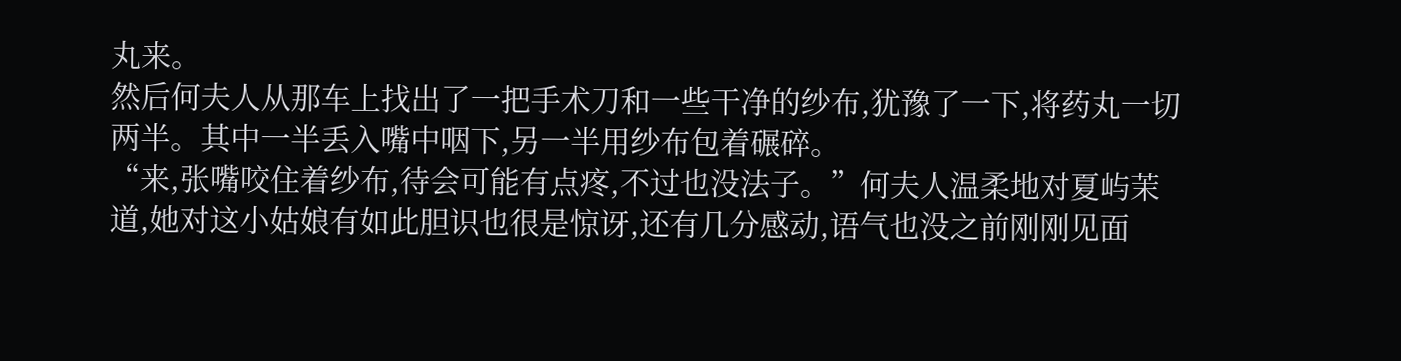丸来。
然后何夫人从那车上找出了一把手术刀和一些干净的纱布,犹豫了一下,将药丸一切两半。其中一半丢入嘴中咽下,另一半用纱布包着碾碎。
“来,张嘴咬住着纱布,待会可能有点疼,不过也没法子。”何夫人温柔地对夏屿茉道,她对这小姑娘有如此胆识也很是惊讶,还有几分感动,语气也没之前刚刚见面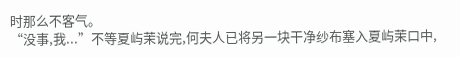时那么不客气。
“没事,我...”不等夏屿茉说完,何夫人已将另一块干净纱布塞入夏屿茉口中,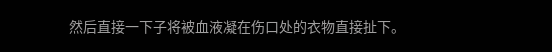然后直接一下子将被血液凝在伤口处的衣物直接扯下。